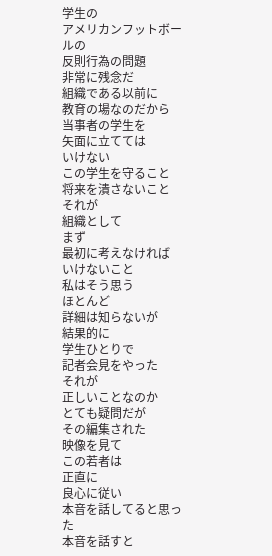学生の
アメリカンフットボールの
反則行為の問題
非常に残念だ
組織である以前に
教育の場なのだから
当事者の学生を
矢面に立てては
いけない
この学生を守ること
将来を潰さないこと
それが
組織として
まず
最初に考えなければ
いけないこと
私はそう思う
ほとんど
詳細は知らないが
結果的に
学生ひとりで
記者会見をやった
それが
正しいことなのか
とても疑問だが
その編集された
映像を見て
この若者は
正直に
良心に従い
本音を話してると思った
本音を話すと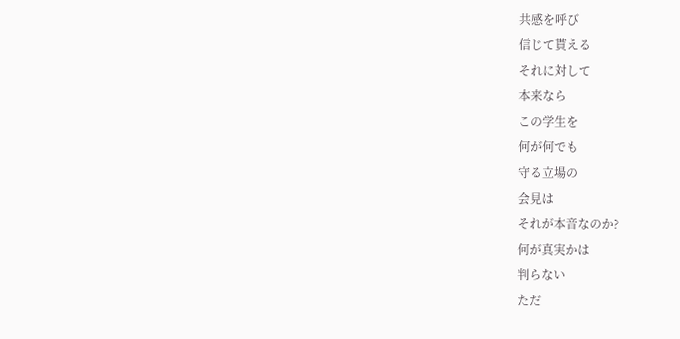共感を呼び
信じて貰える
それに対して
本来なら
この学生を
何が何でも
守る立場の
会見は
それが本音なのか?
何が真実かは
判らない
ただ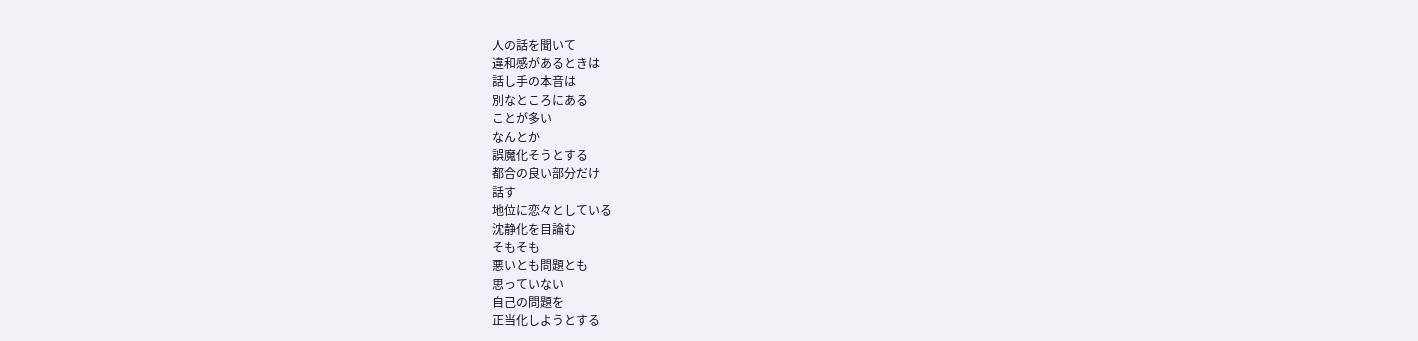人の話を聞いて
違和感があるときは
話し手の本音は
別なところにある
ことが多い
なんとか
誤魔化そうとする
都合の良い部分だけ
話す
地位に恋々としている
沈静化を目論む
そもそも
悪いとも問題とも
思っていない
自己の問題を
正当化しようとする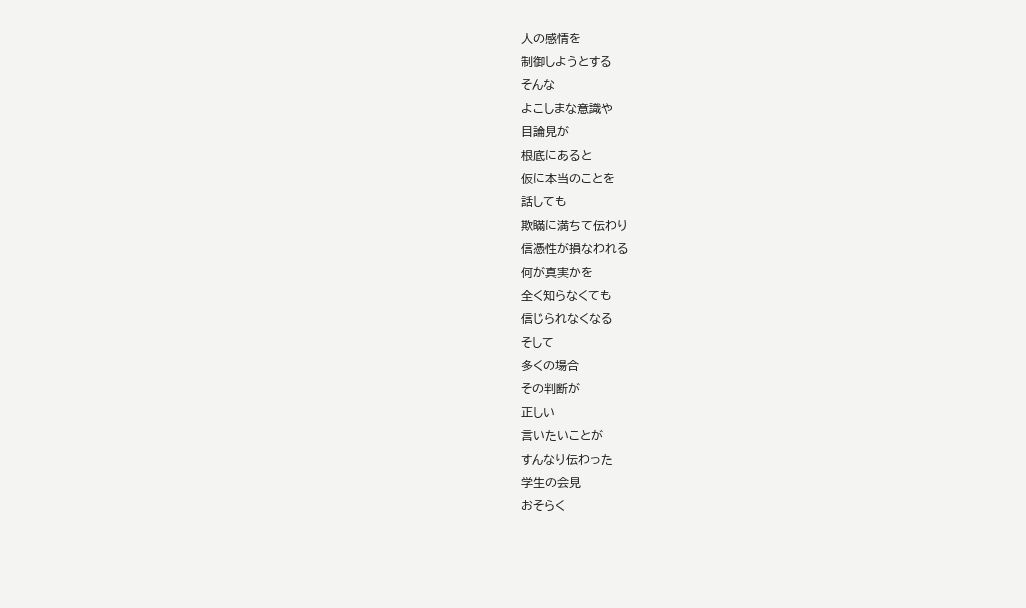人の感情を
制御しようとする
そんな
よこしまな意識や
目論見が
根底にあると
仮に本当のことを
話しても
欺瞞に満ちて伝わり
信憑性が損なわれる
何が真実かを
全く知らなくても
信じられなくなる
そして
多くの場合
その判断が
正しい
言いたいことが
すんなり伝わった
学生の会見
おそらく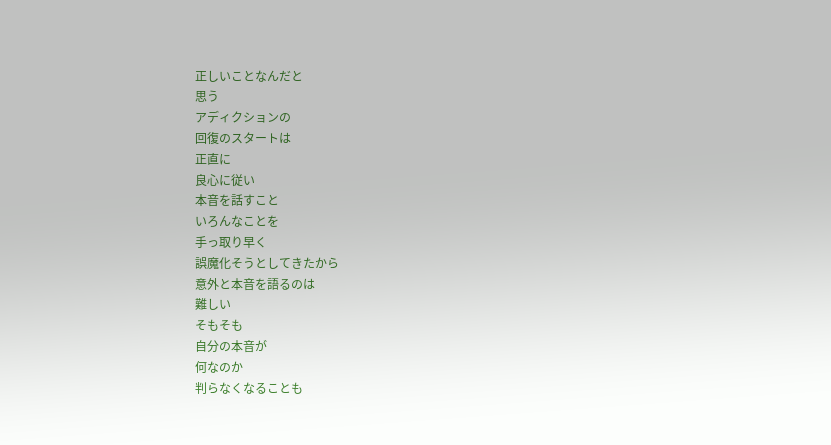正しいことなんだと
思う
アディクションの
回復のスタートは
正直に
良心に従い
本音を話すこと
いろんなことを
手っ取り早く
誤魔化そうとしてきたから
意外と本音を語るのは
難しい
そもそも
自分の本音が
何なのか
判らなくなることも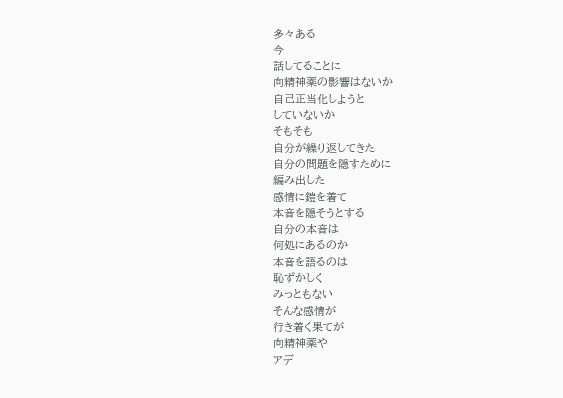多々ある
今
話してることに
向精神薬の影響はないか
自己正当化しようと
していないか
そもそも
自分が繰り返してきた
自分の問題を隠すために
編み出した
感情に鎧を着て
本音を隠そうとする
自分の本音は
何処にあるのか
本音を語るのは
恥ずかしく
みっともない
そんな感情が
行き着く果てが
向精神薬や
アデ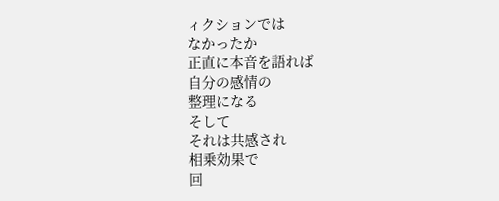ィクションでは
なかったか
正直に本音を語れば
自分の感情の
整理になる
そして
それは共感され
相乗効果で
回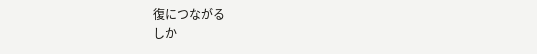復につながる
しか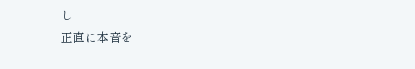し
正直に本音を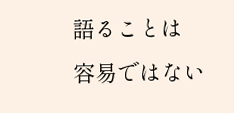語ることは
容易ではない